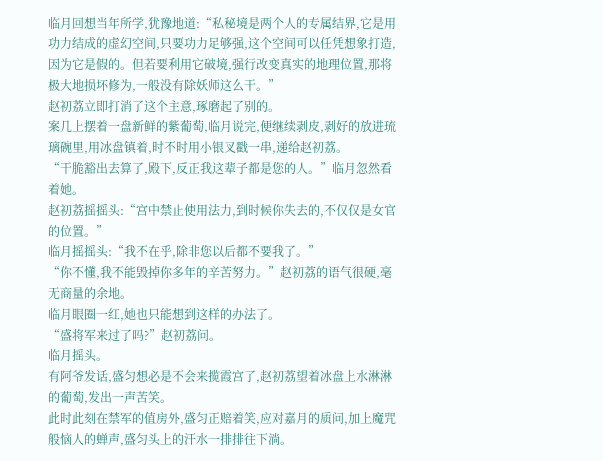临月回想当年所学,犹豫地道:“私秘境是两个人的专属结界,它是用功力结成的虚幻空间,只要功力足够强,这个空间可以任凭想象打造,因为它是假的。但若要利用它破境,强行改变真实的地理位置,那将极大地损坏修为,一般没有除妖师这么干。”
赵初荔立即打消了这个主意,琢磨起了别的。
案几上摆着一盘新鲜的紫葡萄,临月说完,便继续剥皮,剥好的放进琉璃碗里,用冰盘镇着,时不时用小银叉戳一串,递给赵初荔。
“干脆豁出去算了,殿下,反正我这辈子都是您的人。”临月忽然看着她。
赵初荔摇摇头:“宫中禁止使用法力,到时候你失去的,不仅仅是女官的位置。”
临月摇摇头:“我不在乎,除非您以后都不要我了。”
“你不懂,我不能毁掉你多年的辛苦努力。”赵初荔的语气很硬,毫无商量的余地。
临月眼圈一红,她也只能想到这样的办法了。
“盛将军来过了吗?”赵初荔问。
临月摇头。
有阿爷发话,盛匀想必是不会来揽霞宫了,赵初荔望着冰盘上水淋淋的葡萄,发出一声苦笑。
此时此刻在禁军的值房外,盛匀正赔着笑,应对嘉月的质问,加上魔咒般恼人的蝉声,盛匀头上的汗水一排排往下淌。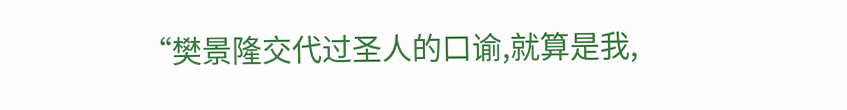“樊景隆交代过圣人的口谕,就算是我,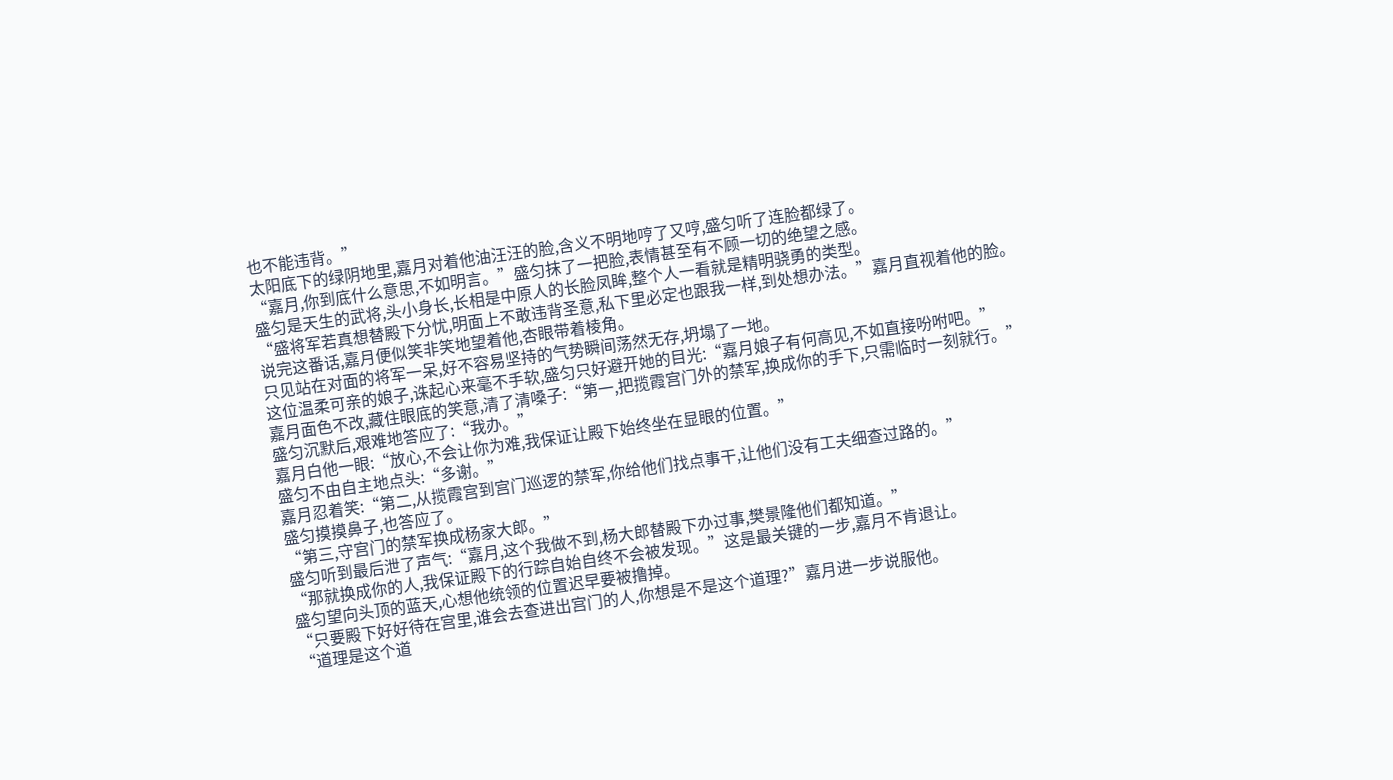也不能违背。”
太阳底下的绿阴地里,嘉月对着他油汪汪的脸,含义不明地哼了又哼,盛匀听了连脸都绿了。
“嘉月,你到底什么意思,不如明言。”盛匀抹了一把脸,表情甚至有不顾一切的绝望之感。
盛匀是天生的武将,头小身长,长相是中原人的长脸凤眸,整个人一看就是精明骁勇的类型。
“盛将军若真想替殿下分忧,明面上不敢违背圣意,私下里必定也跟我一样,到处想办法。”嘉月直视着他的脸。
说完这番话,嘉月便似笑非笑地望着他,杏眼带着棱角。
只见站在对面的将军一呆,好不容易坚持的气势瞬间荡然无存,坍塌了一地。
这位温柔可亲的娘子,诛起心来毫不手软,盛匀只好避开她的目光:“嘉月娘子有何高见,不如直接吩咐吧。”
嘉月面色不改,藏住眼底的笑意,清了清嗓子:“第一,把揽霞宫门外的禁军,换成你的手下,只需临时一刻就行。”
盛匀沉默后,艰难地答应了:“我办。”
嘉月白他一眼:“放心,不会让你为难,我保证让殿下始终坐在显眼的位置。”
盛匀不由自主地点头:“多谢。”
嘉月忍着笑:“第二,从揽霞宫到宫门巡逻的禁军,你给他们找点事干,让他们没有工夫细查过路的。”
盛匀摸摸鼻子,也答应了。
“第三,守宫门的禁军换成杨家大郎。”
盛匀听到最后泄了声气:“嘉月,这个我做不到,杨大郎替殿下办过事,樊景隆他们都知道。”
“那就换成你的人,我保证殿下的行踪自始自终不会被发现。”这是最关键的一步,嘉月不肯退让。
盛匀望向头顶的蓝天,心想他统领的位置迟早要被撸掉。
“只要殿下好好待在宫里,谁会去查进出宫门的人,你想是不是这个道理?”嘉月进一步说服他。
“道理是这个道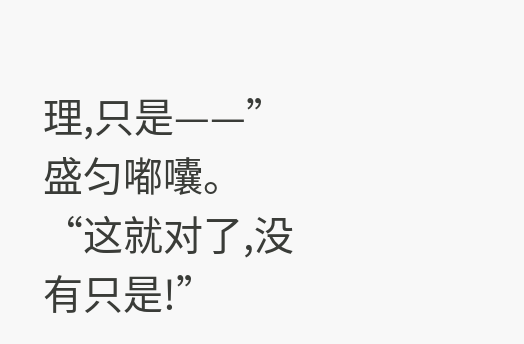理,只是——”盛匀嘟囔。
“这就对了,没有只是!”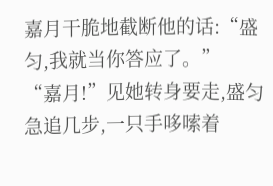嘉月干脆地截断他的话:“盛匀,我就当你答应了。”
“嘉月!”见她转身要走,盛匀急追几步,一只手哆嗦着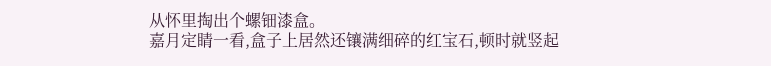从怀里掏出个螺钿漆盒。
嘉月定睛一看,盒子上居然还镶满细碎的红宝石,顿时就竖起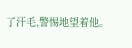了汗毛,警惕地望着他。